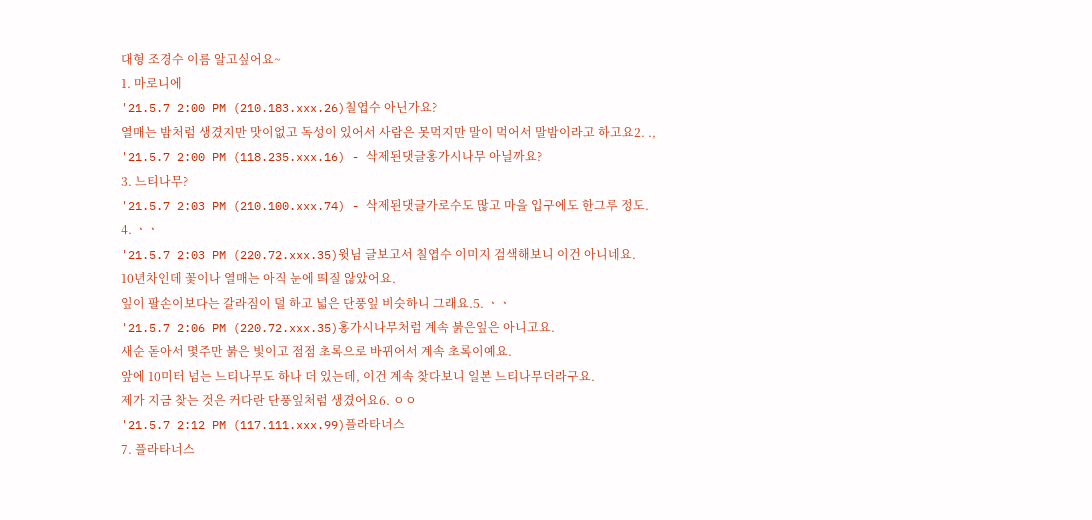대형 조경수 이름 알고싶어요~
1. 마로니에
'21.5.7 2:00 PM (210.183.xxx.26)칠엽수 아닌가요?
열매는 밤처럼 생겼지만 맛이없고 독성이 있어서 사람은 못먹지만 말이 먹어서 말밤이라고 하고요2. .,
'21.5.7 2:00 PM (118.235.xxx.16) - 삭제된댓글홍가시나무 아닐까요?
3. 느티나무?
'21.5.7 2:03 PM (210.100.xxx.74) - 삭제된댓글가로수도 많고 마을 입구에도 한그루 정도.
4. ㆍㆍ
'21.5.7 2:03 PM (220.72.xxx.35)윗님 글보고서 칠엽수 이미지 검색해보니 이건 아니네요.
10년차인데 꽃이나 열매는 아직 눈에 띄질 않았어요.
잎이 팔손이보다는 갈라짐이 덜 하고 넓은 단풍잎 비슷하니 그래요.5. ㆍㆍ
'21.5.7 2:06 PM (220.72.xxx.35)홍가시나무처럼 계속 붉은잎은 아니고요.
새순 돋아서 몇주만 붉은 빛이고 점점 초록으로 바뀌어서 계속 초록이예요.
앞에 10미터 넘는 느티나무도 하나 더 있는데, 이건 계속 찾다보니 일본 느티나무더라구요.
제가 지금 찾는 것은 커다란 단풍잎처럼 생겼어요6. ㅇㅇ
'21.5.7 2:12 PM (117.111.xxx.99)플라타너스
7. 플라타너스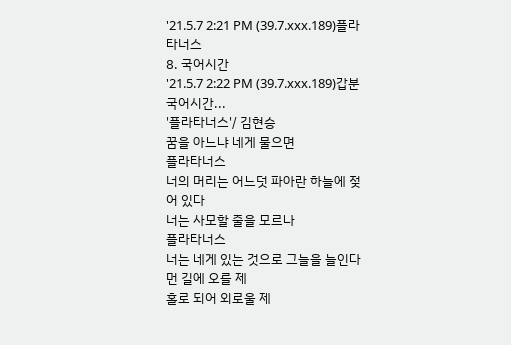'21.5.7 2:21 PM (39.7.xxx.189)플라타너스
8. 국어시간
'21.5.7 2:22 PM (39.7.xxx.189)갑분 국어시간...
'플라타너스'/ 김현승
꿈을 아느냐 네게 물으면
플라타너스
너의 머리는 어느덧 파아란 하늘에 젖어 있다
너는 사모할 줄을 모르나
플라타너스
너는 네게 있는 것으로 그늘을 늘인다
먼 길에 오를 제
홀로 되어 외로울 제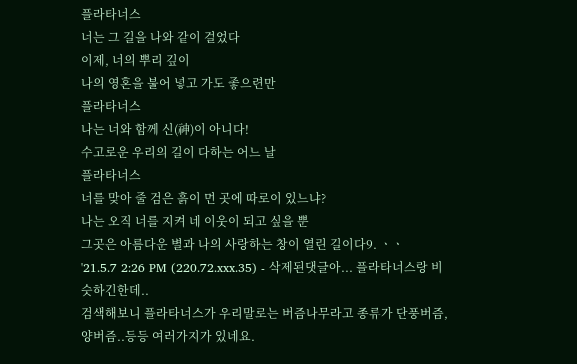플라타너스
너는 그 길을 나와 같이 걸었다
이제, 너의 뿌리 깊이
나의 영혼을 불어 넣고 가도 좋으련만
플라타너스
나는 너와 함께 신(神)이 아니다!
수고로운 우리의 길이 다하는 어느 날
플라타너스
너를 맞아 줄 검은 흙이 먼 곳에 따로이 있느냐?
나는 오직 너를 지켜 네 이웃이 되고 싶을 뿐
그곳은 아름다운 별과 나의 사랑하는 창이 열린 길이다9. ㆍㆍ
'21.5.7 2:26 PM (220.72.xxx.35) - 삭제된댓글아... 플라타너스랑 비슷하긴한데..
검색해보니 플라타너스가 우리말로는 버즘나무라고 종류가 단풍버즘, 양버즘..등등 여러가지가 있네요.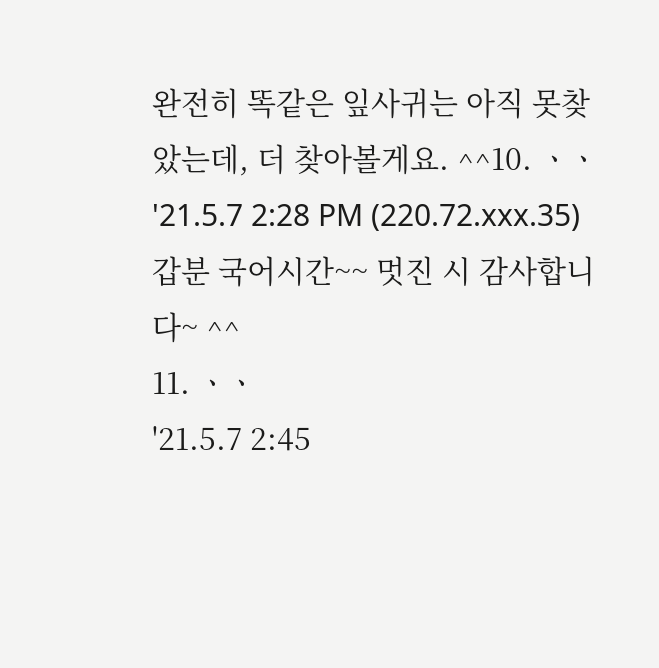완전히 똑같은 잎사귀는 아직 못찾았는데, 더 찾아볼게요. ^^10. ㆍㆍ
'21.5.7 2:28 PM (220.72.xxx.35)갑분 국어시간~~ 멋진 시 감사합니다~ ^^
11. ㆍㆍ
'21.5.7 2:45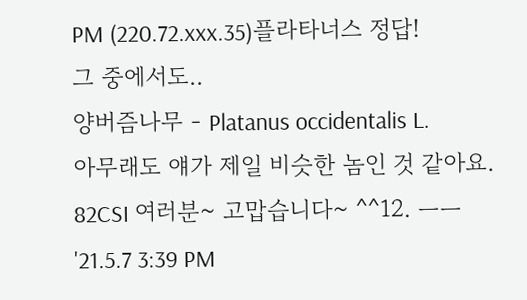PM (220.72.xxx.35)플라타너스 정답!
그 중에서도..
양버즘나무 - Platanus occidentalis L.
아무래도 얘가 제일 비슷한 놈인 것 같아요.
82CSI 여러분~ 고맙습니다~ ^^12. ㅡㅡ
'21.5.7 3:39 PM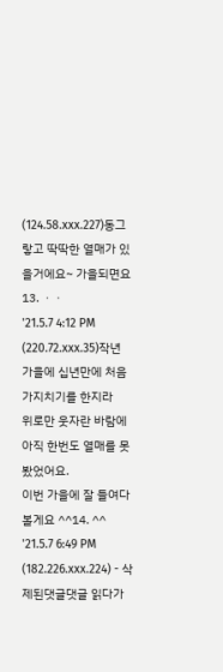(124.58.xxx.227)동그랗고 딱딱한 열매가 있을거에요~ 가을되면요
13. ㆍㆍ
'21.5.7 4:12 PM (220.72.xxx.35)작년 가을에 십년만에 처음 가지치기를 한지라
위로만 웃자란 바람에 아직 한번도 열매를 못봤었어요.
이번 가을에 잘 들여다볼게요 ^^14. ^^
'21.5.7 6:49 PM (182.226.xxx.224) - 삭제된댓글댓글 읽다가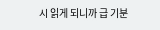시 읽게 되니까 급 기분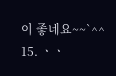이 좋네요~~`^^
15. ㆍㆍ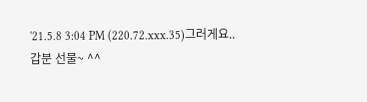'21.5.8 3:04 PM (220.72.xxx.35)그러게요..
갑분 선물~ ^^